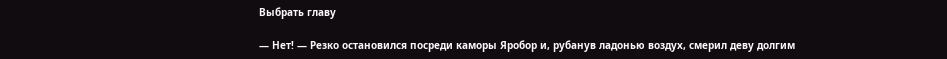Выбрать главу

— Нет! — Резко остановился посреди каморы Яробор и, рубанув ладонью воздух, смерил деву долгим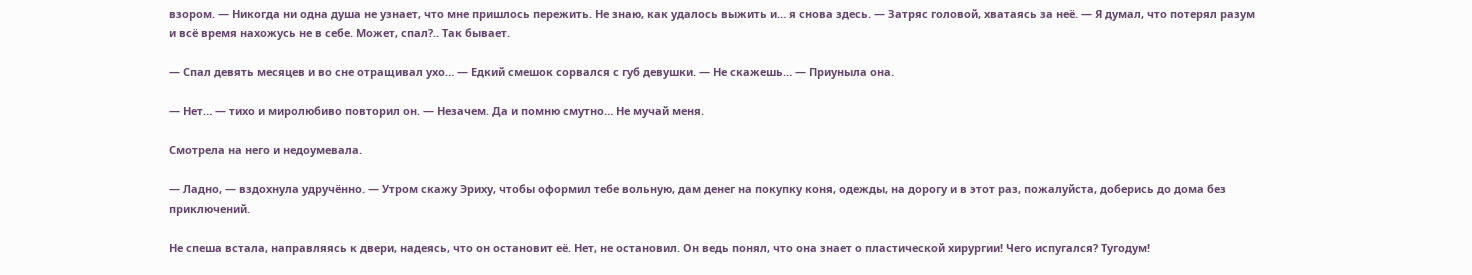взором. — Никогда ни одна душа не узнает, что мне пришлось пережить. Не знаю, как удалось выжить и… я снова здесь. — Затряс головой, хватаясь за неё. — Я думал, что потерял разум и всё время нахожусь не в себе. Может, спал?.. Так бывает.

— Спал девять месяцев и во сне отращивал ухо… — Едкий смешок сорвался с губ девушки. — Не скажешь… — Приуныла она.

— Нет… — тихо и миролюбиво повторил он. — Незачем. Да и помню смутно… Не мучай меня.

Смотрела на него и недоумевала.

— Ладно, — вздохнула удручённо. — Утром скажу Эриху, чтобы оформил тебе вольную, дам денег на покупку коня, одежды, на дорогу и в этот раз, пожалуйста, доберись до дома без приключений.

Не спеша встала, направляясь к двери, надеясь, что он остановит её. Нет, не остановил. Он ведь понял, что она знает о пластической хирургии! Чего испугался? Тугодум!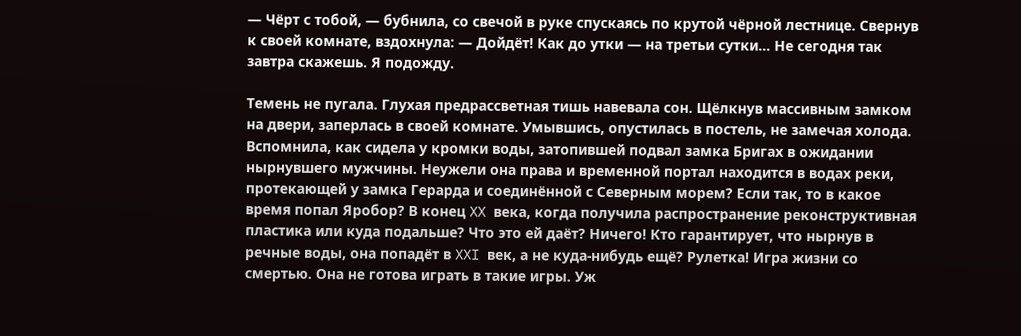— Чёрт с тобой, — бубнила, со свечой в руке спускаясь по крутой чёрной лестнице. Свернув к своей комнате, вздохнула: — Дойдёт! Как до утки — на третьи сутки… Не сегодня так завтра скажешь. Я подожду.

Темень не пугала. Глухая предрассветная тишь навевала сон. Щёлкнув массивным замком на двери, заперлась в своей комнате. Умывшись, опустилась в постель, не замечая холода. Вспомнила, как сидела у кромки воды, затопившей подвал замка Бригах в ожидании нырнувшего мужчины. Неужели она права и временной портал находится в водах реки, протекающей у замка Герарда и соединённой с Северным морем? Если так, то в какое время попал Яробор? В конец XX века, когда получила распространение реконструктивная пластика или куда подальше? Что это ей даёт? Ничего! Кто гарантирует, что нырнув в речные воды, она попадёт в XXI век, а не куда-нибудь ещё? Рулетка! Игра жизни со смертью. Она не готова играть в такие игры. Уж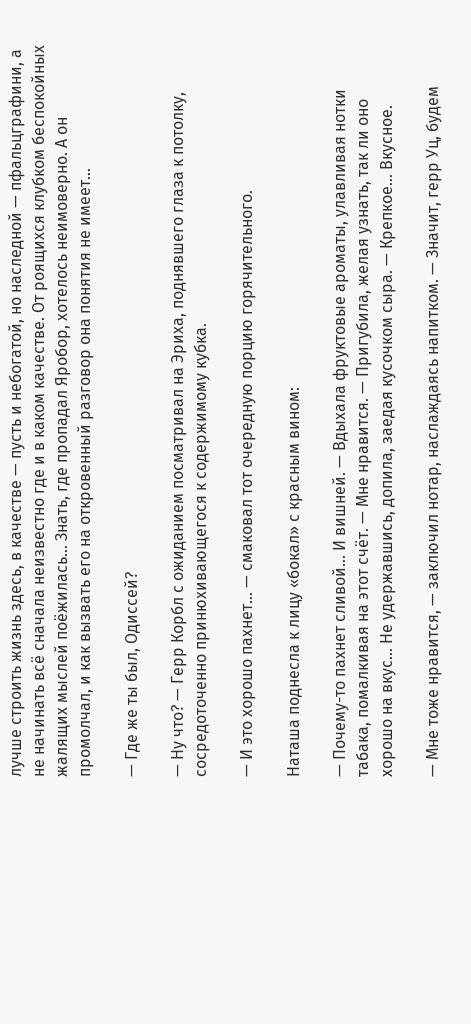лучше строить жизнь здесь, в качестве — пусть и небогатой, но наследной — пфальцграфини, а не начинать всё сначала неизвестно где и в каком качестве. От роящихся клубком беспокойных жалящих мыслей поёжилась… Знать, где пропадал Яробор, хотелось неимоверно. А он промолчал, и как вызвать его на откровенный разговор она понятия не имеет…

— Где же ты был, Одиссей?

— Ну что? — Герр Корбл с ожиданием посматривал на Эриха, поднявшего глаза к потолку, сосредоточенно принюхивающегося к содержимому кубка.

— И это хорошо пахнет… — смаковал тот очередную порцию горячительного.

Наташа поднесла к лицу «бокал» с красным вином:

— Почему-то пахнет сливой… И вишней. — Вдыхала фруктовые ароматы, улавливая нотки табака, помалкивая на этот счёт. — Мне нравится. — Пригубила, желая узнать, так ли оно хорошо на вкус… Не удержавшись, допила, заедая кусочком сыра. — Крепкое… Вкусное.

— Мне тоже нравится, — заключил нотар, наслаждаясь напитком. — Значит, герр Уц, будем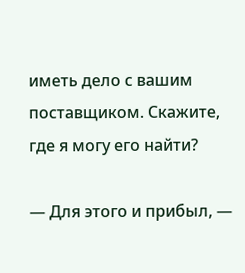иметь дело с вашим поставщиком. Скажите, где я могу его найти?

— Для этого и прибыл, —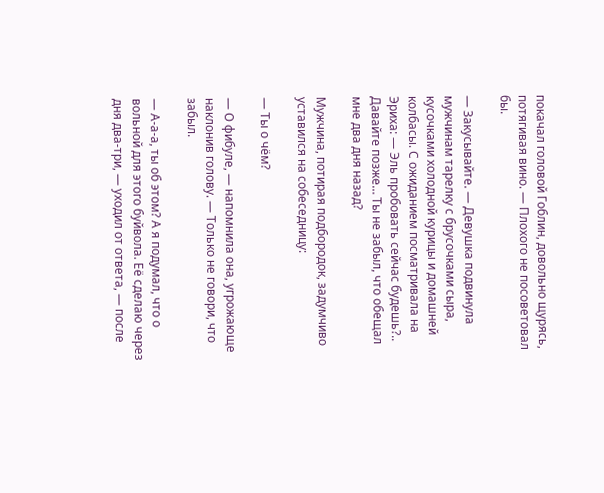покачал головой Гоблин, довольно щурясь, потягивая вино. — Плохого не посоветовал бы.

— Закусывайте. — Девушка подвинула мужчинам тарелку с брусочками сыра, кусочками холодной курицы и домашней колбасы. С ожиданием посматривала на Эриха: — Эль пробовать сейчас будешь?.. Давайте позже… Ты не забыл, что обещал мне два дня назад?

Мужчина, потирая подбородок, задумчиво уставился на собеседницу:

— Ты о чём?

— О фибуле, — напомнила она, угрожающе наклонив голову. — Только не говори, что забыл.

— А-а-а, ты об этом? А я подумал, что о вольной для этого буйвола. Её сделаю через дня два-три, — уходил от ответа, — после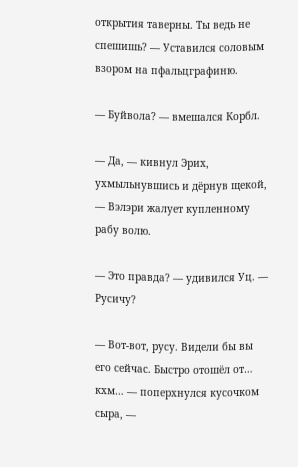открытия таверны. Ты ведь не спешишь? — Уставился соловым взором на пфальцграфиню.

— Буйвола? — вмешался Корбл.

— Да, — кивнул Эрих, ухмыльнувшись и дёрнув щекой, — Вэлэри жалует купленному рабу волю.

— Это правда? — удивился Уц. — Русичу?

— Вот-вот, русу. Видели бы вы его сейчас. Быстро отошёл от… кхм… — поперхнулся кусочком сыра, —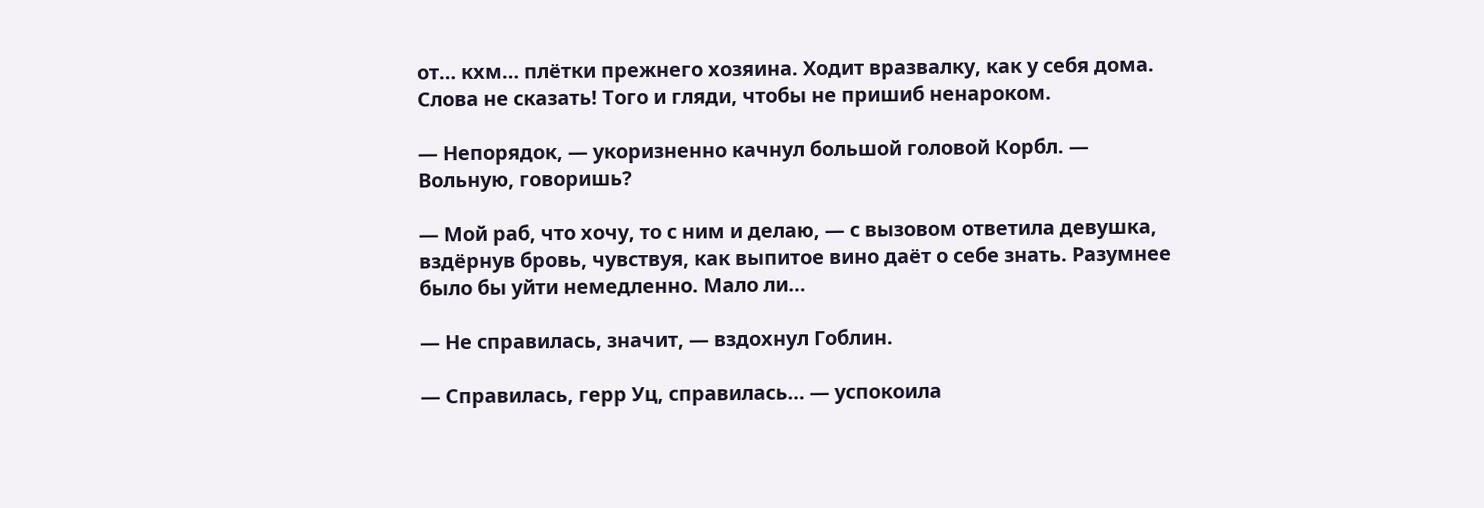от… кхм… плётки прежнего хозяина. Ходит вразвалку, как у себя дома. Слова не сказать! Того и гляди, чтобы не пришиб ненароком.

— Непорядок, — укоризненно качнул большой головой Корбл. — Вольную, говоришь?

— Мой раб, что хочу, то с ним и делаю, — с вызовом ответила девушка, вздёрнув бровь, чувствуя, как выпитое вино даёт о себе знать. Разумнее было бы уйти немедленно. Мало ли…

— Не справилась, значит, — вздохнул Гоблин.

— Справилась, герр Уц, справилась… — успокоила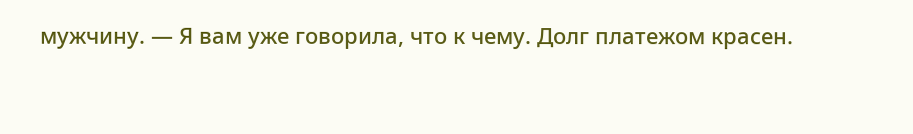мужчину. — Я вам уже говорила, что к чему. Долг платежом красен.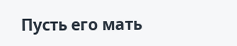Пусть его мать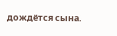дождётся сына.